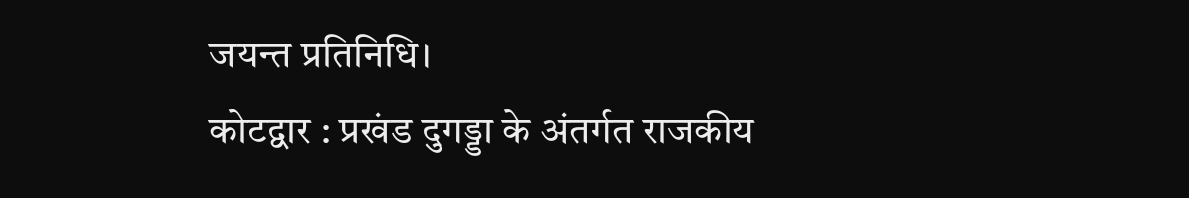जयन्त प्रतिनिधि।
कोटद्वार : प्रखंड दुगड्डा के अंतर्गत राजकीय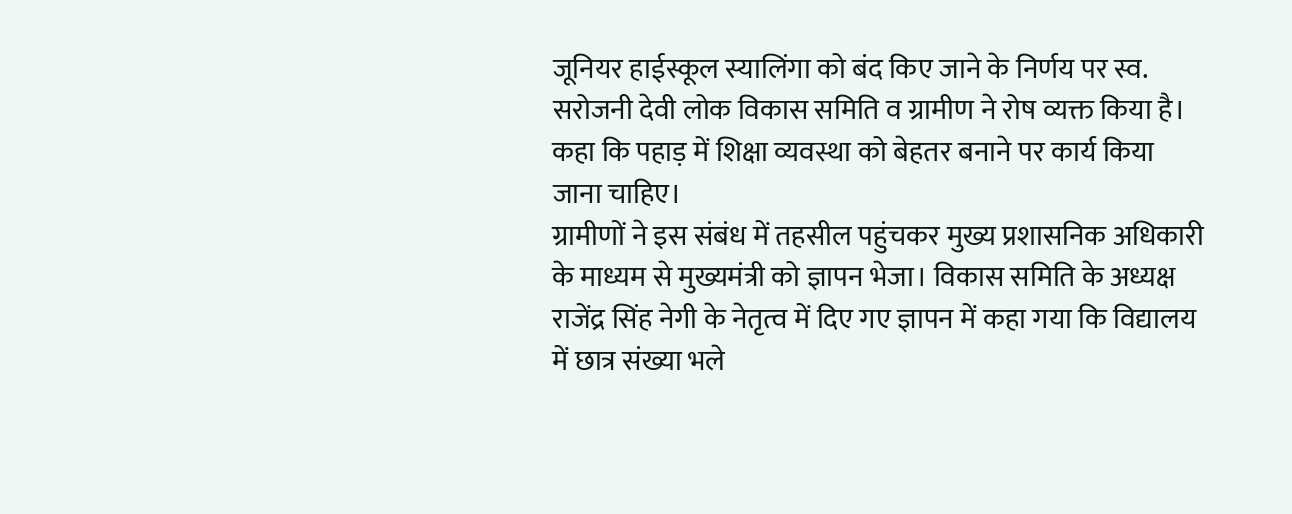जूनियर हाईस्कूल स्यालिंगा को बंद किए जाने के निर्णय पर स्व. सरोजनी देवी लोक विकास समिति व ग्रामीण ने रोष व्यक्त किया है। कहा कि पहाड़ में शिक्षा व्यवस्था को बेहतर बनाने पर कार्य किया जाना चाहिए।
ग्रामीणों ने इस संबंध में तहसील पहुंचकर मुख्य प्रशासनिक अधिकारी के माध्यम से मुख्यमंत्री को ज्ञापन भेजा। विकास समिति के अध्यक्ष राजेंद्र सिंह नेगी के नेतृत्व में दिए गए ज्ञापन में कहा गया कि विद्यालय में छात्र संख्या भले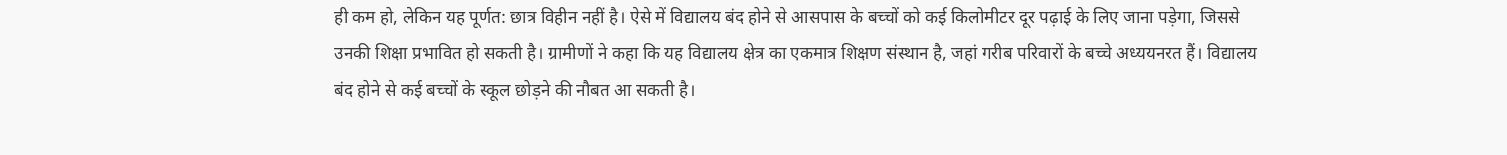ही कम हो, लेकिन यह पूर्णत: छात्र विहीन नहीं है। ऐसे में विद्यालय बंद होने से आसपास के बच्चों को कई किलोमीटर दूर पढ़ाई के लिए जाना पड़ेगा, जिससे उनकी शिक्षा प्रभावित हो सकती है। ग्रामीणों ने कहा कि यह विद्यालय क्षेत्र का एकमात्र शिक्षण संस्थान है, जहां गरीब परिवारों के बच्चे अध्ययनरत हैं। विद्यालय बंद होने से कई बच्चों के स्कूल छोड़ने की नौबत आ सकती है।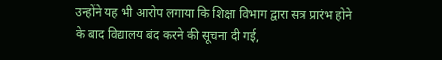उन्होंने यह भी आरोप लगाया कि शिक्षा विभाग द्वारा सत्र प्रारंभ होने के बाद विद्यालय बंद करने की सूचना दी गई,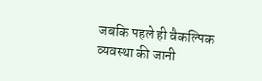जबकि पहले ही वैकल्पिक व्यवस्था की जानी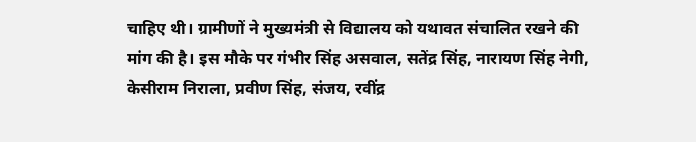चाहिए थी। ग्रामीणों ने मुख्यमंत्री से विद्यालय को यथावत संचालित रखने की मांग की है। इस मौके पर गंभीर सिंह असवाल, सतेंद्र सिंह, नारायण सिंह नेगी, केसीराम निराला, प्रवीण सिंह, संजय, रवींद्र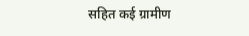सहित कई ग्रामीण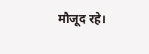मौजूद रहे।